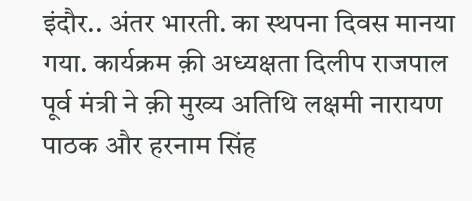इंदौर.. अंतर भारती. का स्थपना दिवस मानया गया. कार्यक्रम क़ी अध्यक्षता दिलीप राजपाल पूर्व मंत्री ने क़ी मुख्य अतिथि लक्षमी नारायण पाठक और हरनाम सिंह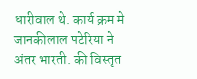धारीवाल थे. कार्य क्रम मे जानकीलाल पटेरिया ने अंतर भारती. की विस्तृत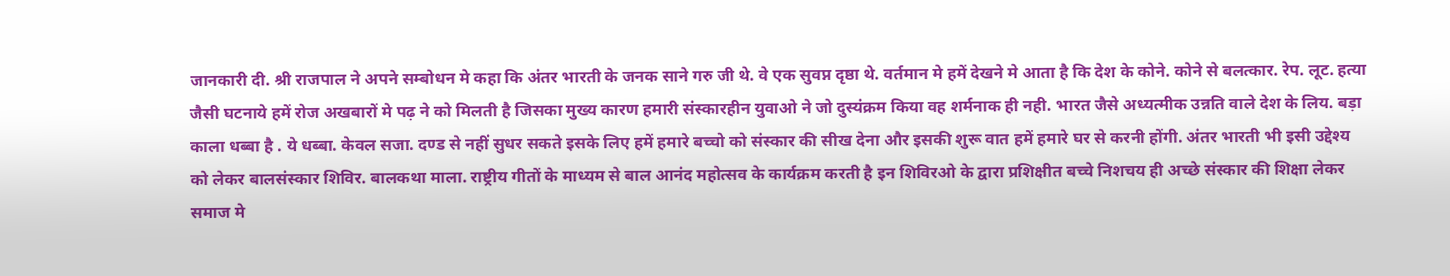जानकारी दी. श्री राजपाल ने अपने सम्बोधन मे कहा कि अंतर भारती के जनक साने गरु जी थे. वे एक सुवप्न दृष्ठा थे. वर्तमान मे हमें देखने मे आता है कि देश के कोने. कोने से बलत्कार. रेप. लूट. हत्या जैसी घटनाये हमें रोज अखबारों मे पढ़ ने को मिलती है जिसका मुख्य कारण हमारी संस्कारहीन युवाओ ने जो दुस्यंक्रम किया वह शर्मनाक ही नही. भारत जैसे अध्यत्मीक उन्नति वाले देश के लिय. बड़ा काला धब्बा है . ये धब्बा. केवल सजा. दण्ड से नहीं सुधर सकते इसके लिए हमें हमारे बच्चो को संस्कार की सीख देना और इसकी शुरू वात हमें हमारे घर से करनी होंगी. अंतर भारती भी इसी उद्देश्य को लेकर बालसंस्कार शिविर. बालकथा माला. राष्ट्रीय गीतों के माध्यम से बाल आनंद महोत्सव के कार्यक्रम करती है इन शिविरओ के द्वारा प्रशिक्षीत बच्चे निशचय ही अच्छे संस्कार की शिक्षा लेकर समाज मे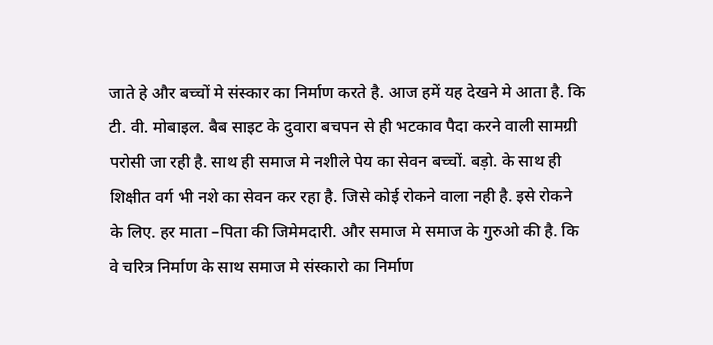जाते हे और बच्चों मे संस्कार का निर्माण करते है. आज हमें यह देखने मे आता है. कि टी. वी. मोबाइल. बैब साइट के दुवारा बचपन से ही भटकाव पैदा करने वाली सामग्री परोसी जा रही है. साथ ही समाज मे नशीले पेय का सेवन बच्चों. बड़ो. के साथ ही शिक्षीत वर्ग भी नशे का सेवन कर रहा है. जिसे कोई रोकने वाला नही है. इसे रोकने के लिए. हर माता –पिता की जिमेमदारी. और समाज मे समाज के गुरुओ की है. कि वे चरित्र निर्माण के साथ समाज मे संस्कारो का निर्माण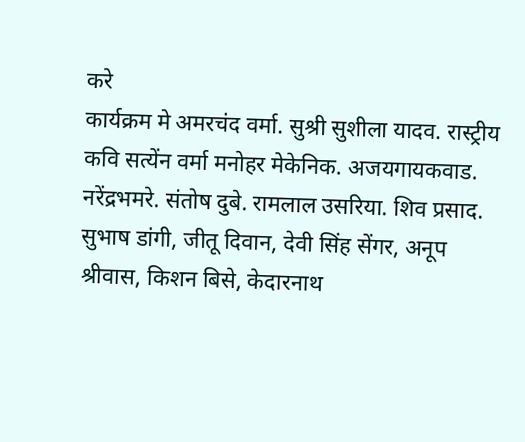करे
कार्यक्रम मे अमरचंद वर्मा. सुश्री सुशीला यादव. रास्ट्रीय कवि सत्येंन वर्मा मनोहर मेकेनिक. अजयगायकवाड. नरेंद्रभमरे. संतोष दुबे. रामलाल उसरिया. शिव प्रसाद. सुभाष डांगी, जीतू दिवान, देवी सिंह सेंगर, अनूप श्रीवास, किशन बिसे, केदारनाथ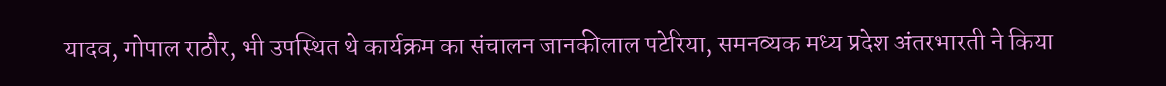यादव, गोपाल राठौर, भी उपस्थित थे कार्यक्रम का संचालन जानकीलाल पटेरिया, समनव्यक मध्य प्रदेश अंतरभारती ने किया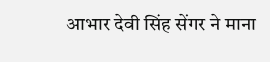आभार देवी सिंह सेंगर ने माना